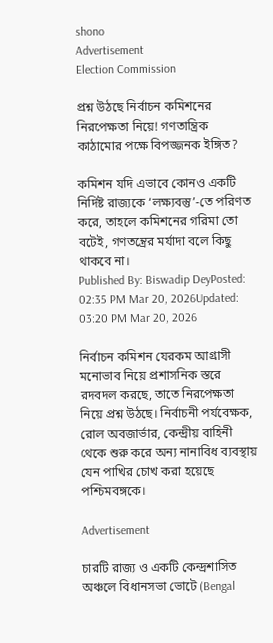shono
Advertisement
Election Commission

প্রশ্ন উঠছে নির্বাচন কমিশনের নিরপেক্ষতা নিয়ে! গণতান্ত্রিক কাঠামোর পক্ষে বিপজ্জনক ইঙ্গিত?

কমিশন যদি এভাবে কোনও একটি নির্দিষ্ট রাজ্যকে ‘লক্ষ্যবস্তু’-তে পরিণত করে, তাহলে কমিশনের গরিমা তো বটেই, গণতন্ত্রের মর্যাদা বলে কিছু থাকবে না।
Published By: Biswadip DeyPosted: 02:35 PM Mar 20, 2026Updated: 03:20 PM Mar 20, 2026

নির্বাচন কমিশন যেরকম আগ্রাসী মনোভাব নিয়ে প্রশাসনিক স্তরে রদবদল করছে, তাতে নিরপেক্ষতা নিয়ে প্রশ্ন উঠছে। নির্বাচনী পর্যবেক্ষক, রোল অবজার্ভার, কেন্দ্রীয় বাহিনী থেকে শুরু করে অন্য নানাবিধ ব্যবস্থায় যেন পাখির চোখ করা হয়েছে পশ্চিমবঙ্গকে।

Advertisement

চারটি রাজ্য ও একটি কেন্দ্রশাসিত অঞ্চলে বিধানসভা ভোটে (Bengal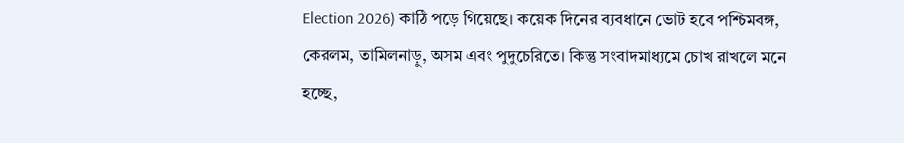Election 2026) কাঠি পড়ে গিয়েছে। কয়েক দিনের ব্যবধানে ভোট হবে পশ্চিমবঙ্গ, কেরলম, তামিলনাড়ু, অসম এবং পুদুচেরিতে। কিন্তু সংবাদমাধ্যমে চোখ রাখলে মনে হচ্ছে,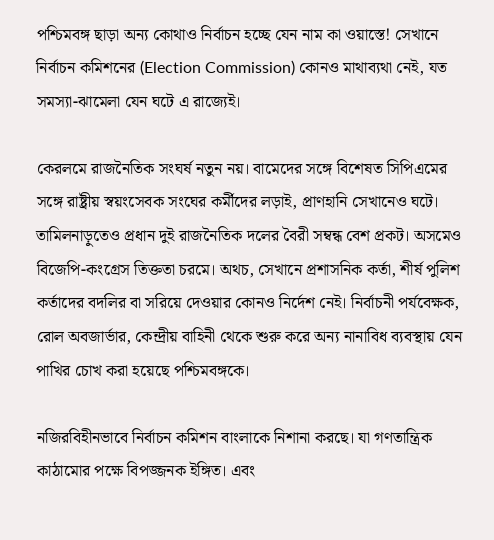পশ্চিমবঙ্গ ছাড়া অন্য কোথাও নির্বাচন হচ্ছে যেন নাম কা ওয়াস্তে! সেখানে নির্বাচন কমিশনের (Election Commission) কোনও মাথাব্যথা নেই, যত সমস্যা-ঝামেলা যেন ঘটে এ রাজ্যেই।

কেরলমে রাজনৈতিক সংঘর্ষ নতুন নয়। বামেদের সঙ্গে বিশেষত সিপিএমের সঙ্গে রাষ্ট্রীয় স্বয়ংসেবক সংঘের কর্মীদের লড়াই, প্রাণহানি সেখানেও ঘটে। তামিলনাড়ুতেও প্রধান দুই রাজনৈতিক দলের বৈরী সম্বন্ধ বেশ প্রকট। অসমেও বিজেপি-কংগ্রেস তিক্ততা চরমে। অথচ, সেখানে প্রশাসনিক কর্তা, শীর্ষ পুলিশ কর্তাদের বদলির বা সরিয়ে দেওয়ার কোনও নির্দেশ নেই। নির্বাচনী পর্যবেক্ষক, রোল অবজার্ভার, কেন্দ্রীয় বাহিনী থেকে শুরু করে অন্য নানাবিধ ব্যবস্থায় যেন পাখির চোখ করা হয়েছে পশ্চিমবঙ্গকে।

নজিরবিহীনভাবে নির্বাচন কমিশন বাংলাকে নিশানা করছে। যা গণতান্ত্রিক কাঠামোর পক্ষে বিপজ্জনক ইঙ্গিত। এবং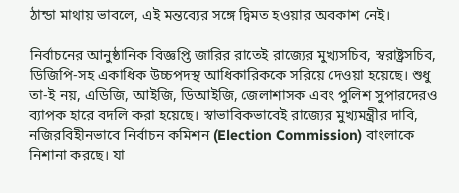ঠান্ডা মাথায় ভাবলে, এই মন্তব্যের সঙ্গে দ্বিমত হওয়ার অবকাশ নেই।

নির্বাচনের আনুষ্ঠানিক বিজ্ঞপ্তি জারির রাতেই রাজ্যের মুখ্যসচিব, স্বরাষ্ট্রসচিব, ডিজিপি-সহ একাধিক উচ্চপদস্থ আধিকারিককে সরিয়ে দেওয়া হয়েছে। শুধু তা-ই নয়, এডিজি, আইজি, ডিআইজি, জেলাশাসক এবং পুলিশ সুপারদেরও ব্যাপক হারে বদলি করা হয়েছে। স্বাভাবিকভাবেই রাজ্যের মুখ্যমন্ত্রীর দাবি, নজিরবিহীনভাবে নির্বাচন কমিশন (Election Commission) বাংলাকে নিশানা করছে। যা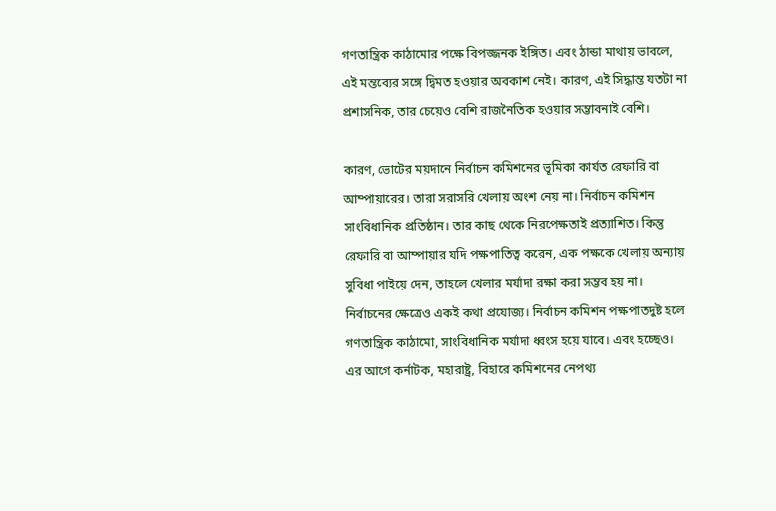গণতান্ত্রিক কাঠামোর পক্ষে বিপজ্জনক ইঙ্গিত। এবং ঠান্ডা মাথায় ভাবলে, এই মন্তব্যের সঙ্গে দ্বিমত হওয়ার অবকাশ নেই। কারণ, এই সিদ্ধান্ত যতটা না প্রশাসনিক, তার চেয়েও বেশি রাজনৈতিক হওয়ার সম্ভাবনাই বেশি।

কারণ, ভোটের ময়দানে নির্বাচন কমিশনের ভূমিকা কার্যত রেফারি বা আম্পায়ারের। তারা সরাসরি খেলায় অংশ নেয় না। নির্বাচন কমিশন সাংবিধানিক প্রতিষ্ঠান। তার কাছ থেকে নিরপেক্ষতাই প্রত্যাশিত। কিন্তু রেফারি বা আম্পায়ার যদি পক্ষপাতিত্ব করেন, এক পক্ষকে খেলায় অন্যায় সুবিধা পাইয়ে দেন, তাহলে খেলার মর্যাদা রক্ষা করা সম্ভব হয় না। নির্বাচনের ক্ষেত্রেও একই কথা প্রযোজ্য। নির্বাচন কমিশন পক্ষপাতদুষ্ট হলে গণতান্ত্রিক কাঠামো, সাংবিধানিক মর্যাদা ধ্বংস হয়ে যাবে। এবং হচ্ছেও। এর আগে কর্নাটক, মহারাষ্ট্র, বিহারে কমিশনের নেপথ্য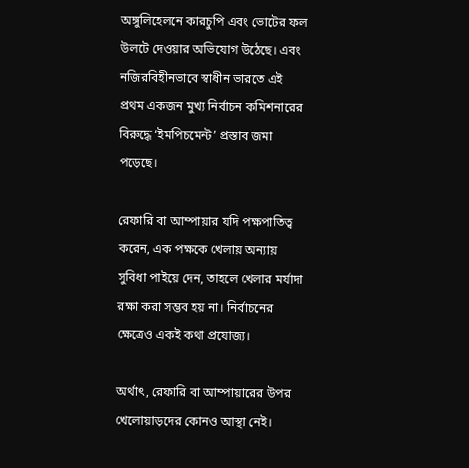অঙ্গুলিহেলনে কারচুপি এবং ভোটের ফল উলটে দেওয়ার অভিযোগ উঠেছে। এবং নজিরবিহীনভাবে স্বাধীন ভারতে এই প্রথম একজন মুখ্য নির্বাচন কমিশনারের বিরুদ্ধে ‘ইমপিচমেন্ট’ প্রস্তাব জমা পড়েছে।

রেফারি বা আম্পায়ার যদি পক্ষপাতিত্ব করেন, এক পক্ষকে খেলায় অন্যায় সুবিধা পাইয়ে দেন, তাহলে খেলার মর্যাদা রক্ষা করা সম্ভব হয় না। নির্বাচনের ক্ষেত্রেও একই কথা প্রযোজ্য।

অর্থাৎ, রেফারি বা আম্পায়ারের উপর খেলোয়াড়দের কোনও আস্থা নেই।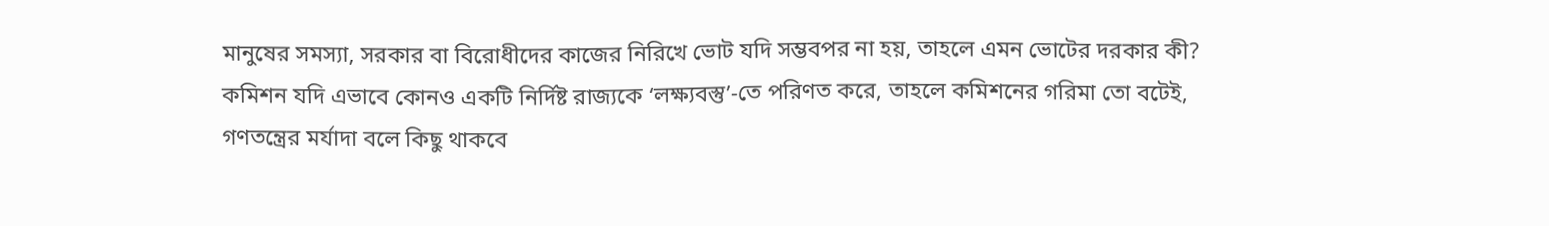মানুষের সমস্যা, সরকার বা বিরোধীদের কাজের নিরিখে ভোট যদি সম্ভবপর না হয়, তাহলে এমন ভোটের দরকার কী? কমিশন যদি এভাবে কোনও একটি নির্দিষ্ট রাজ্যকে ‘লক্ষ্যবস্তু’-তে পরিণত করে, তাহলে কমিশনের গরিমা তো বটেই, গণতন্ত্রের মর্যাদা বলে কিছু থাকবে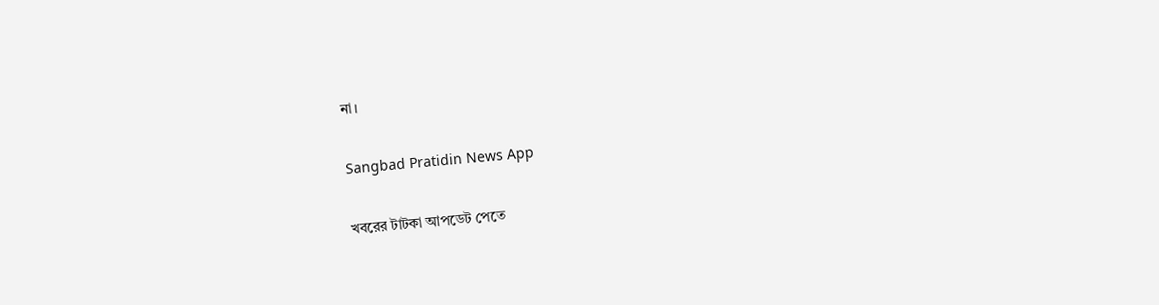না।

Sangbad Pratidin News App

খবরের টাটকা আপডেট পেতে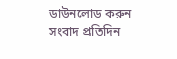ডাউনলোড করুন সংবাদ প্রতিদিন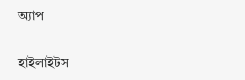অ্যাপ

হাইলাইটস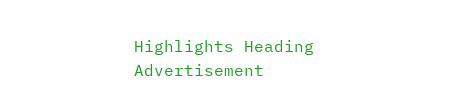Highlights Heading
Advertisement